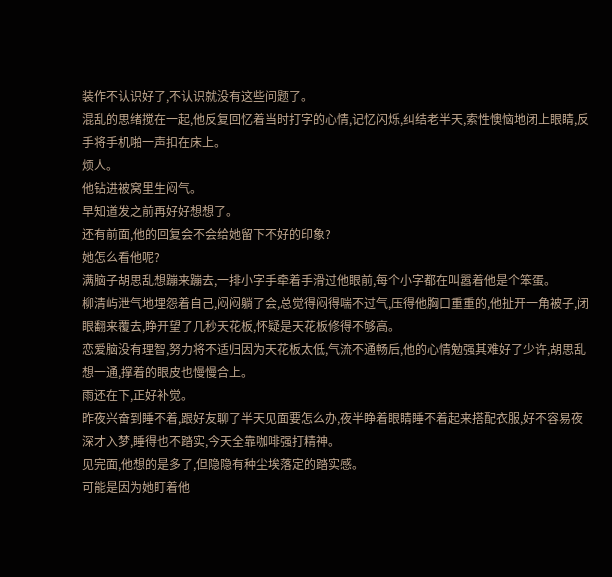装作不认识好了,不认识就没有这些问题了。
混乱的思绪搅在一起,他反复回忆着当时打字的心情,记忆闪烁,纠结老半天,索性懊恼地闭上眼睛,反手将手机啪一声扣在床上。
烦人。
他钻进被窝里生闷气。
早知道发之前再好好想想了。
还有前面,他的回复会不会给她留下不好的印象?
她怎么看他呢?
满脑子胡思乱想蹦来蹦去,一排小字手牵着手滑过他眼前,每个小字都在叫嚣着他是个笨蛋。
柳清屿泄气地埋怨着自己,闷闷躺了会,总觉得闷得喘不过气,压得他胸口重重的,他扯开一角被子,闭眼翻来覆去,睁开望了几秒天花板,怀疑是天花板修得不够高。
恋爱脑没有理智,努力将不适归因为天花板太低,气流不通畅后,他的心情勉强其难好了少许,胡思乱想一通,撑着的眼皮也慢慢合上。
雨还在下,正好补觉。
昨夜兴奋到睡不着,跟好友聊了半天见面要怎么办,夜半睁着眼睛睡不着起来搭配衣服,好不容易夜深才入梦,睡得也不踏实,今天全靠咖啡强打精神。
见完面,他想的是多了,但隐隐有种尘埃落定的踏实感。
可能是因为她盯着他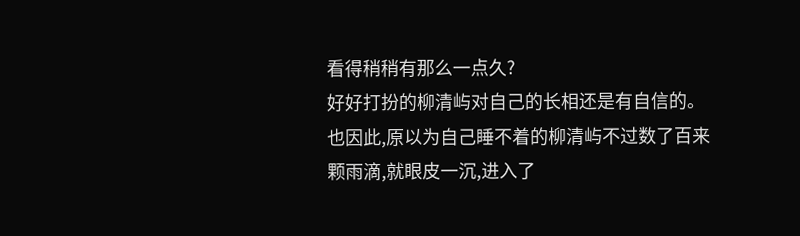看得稍稍有那么一点久?
好好打扮的柳清屿对自己的长相还是有自信的。
也因此,原以为自己睡不着的柳清屿不过数了百来颗雨滴,就眼皮一沉,进入了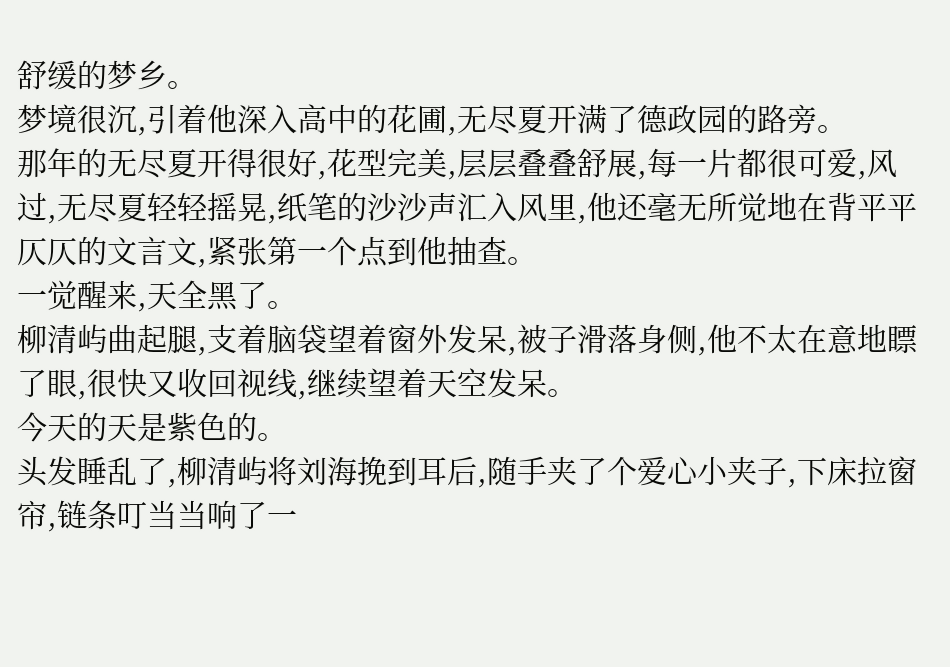舒缓的梦乡。
梦境很沉,引着他深入高中的花圃,无尽夏开满了德政园的路旁。
那年的无尽夏开得很好,花型完美,层层叠叠舒展,每一片都很可爱,风过,无尽夏轻轻摇晃,纸笔的沙沙声汇入风里,他还毫无所觉地在背平平仄仄的文言文,紧张第一个点到他抽查。
一觉醒来,天全黑了。
柳清屿曲起腿,支着脑袋望着窗外发呆,被子滑落身侧,他不太在意地瞟了眼,很快又收回视线,继续望着天空发呆。
今天的天是紫色的。
头发睡乱了,柳清屿将刘海挽到耳后,随手夹了个爱心小夹子,下床拉窗帘,链条叮当当响了一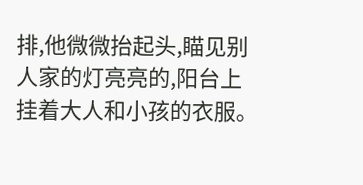排,他微微抬起头,瞄见别人家的灯亮亮的,阳台上挂着大人和小孩的衣服。